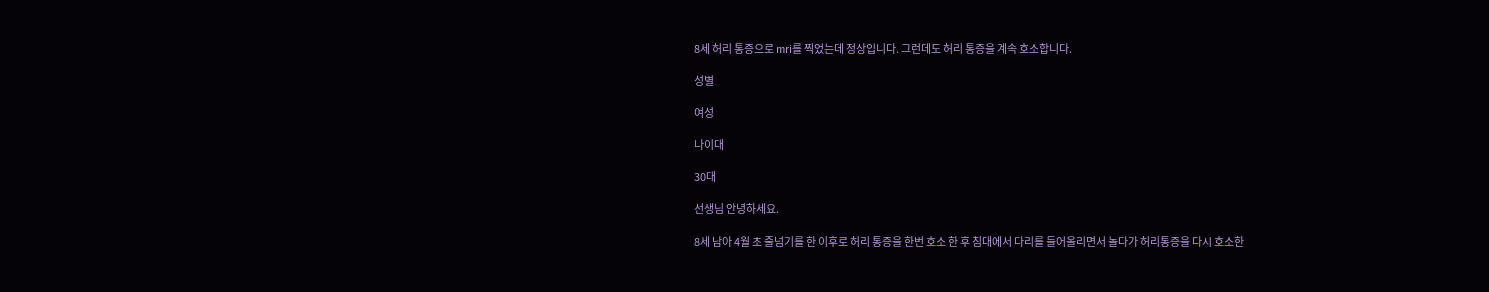8세 허리 통증으로 mri를 찍었는데 정상입니다. 그런데도 허리 통증을 계속 호소합니다.

성별

여성

나이대

30대

선생님 안녕하세요.

8세 남아 4월 초 줄넘기를 한 이후로 허리 통증을 한번 호소 한 후 침대에서 다리를 들어올리면서 놀다가 허리통증을 다시 호소한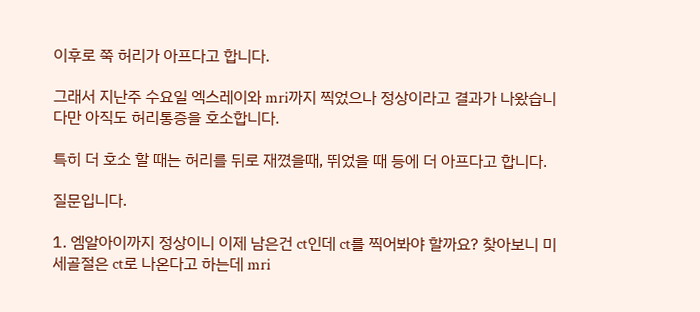이후로 쭉 허리가 아프다고 합니다.

그래서 지난주 수요일 엑스레이와 mri까지 찍었으나 정상이라고 결과가 나왔습니다만 아직도 허리통증을 호소합니다.

특히 더 호소 할 때는 허리를 뒤로 재꼈을때, 뛰었을 때 등에 더 아프다고 합니다.

질문입니다.

1. 엠알아이까지 정상이니 이제 남은건 ct인데 ct를 찍어봐야 할까요? 찾아보니 미세골절은 ct로 나온다고 하는데 mri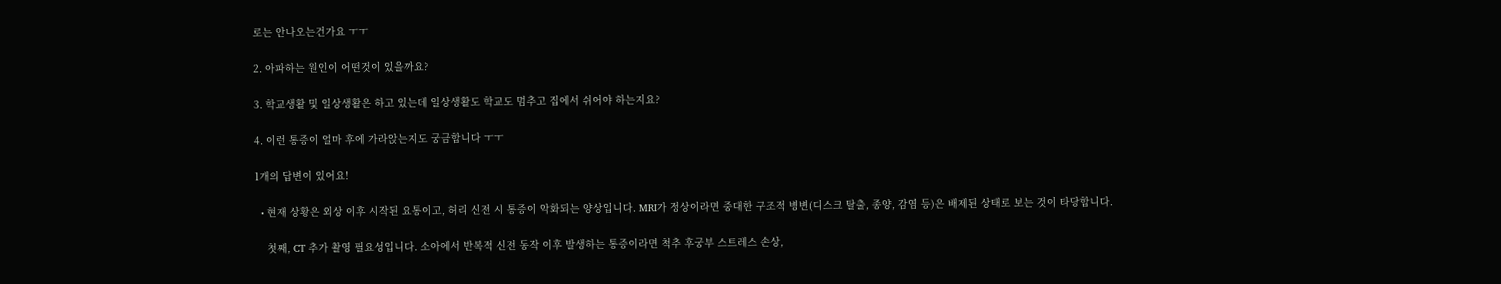로는 안나오는건가요 ㅜㅜ

2. 아파하는 원인이 어떤것이 있을까요?

3. 학교생활 및 일상생활은 하고 있는데 일상생활도 학교도 멈추고 집에서 쉬어야 하는지요?

4. 이런 통증이 얼마 후에 가라앉는지도 궁금합니다 ㅜㅜ

1개의 답변이 있어요!

  • 현재 상황은 외상 이후 시작된 요통이고, 허리 신전 시 통증이 악화되는 양상입니다. MRI가 정상이라면 중대한 구조적 병변(디스크 탈출, 종양, 감염 등)은 배제된 상태로 보는 것이 타당합니다.

    첫째, CT 추가 촬영 필요성입니다. 소아에서 반복적 신전 동작 이후 발생하는 통증이라면 척추 후궁부 스트레스 손상,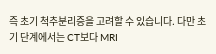즉 초기 척추분리증을 고려할 수 있습니다. 다만 초기 단계에서는 CT보다 MRI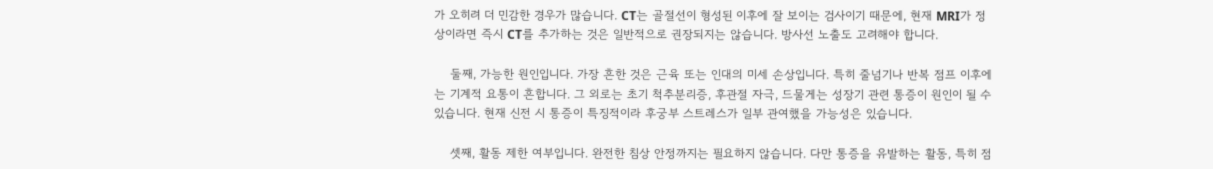가 오히려 더 민감한 경우가 많습니다. CT는 골절선이 형성된 이후에 잘 보이는 검사이기 때문에, 현재 MRI가 정상이라면 즉시 CT를 추가하는 것은 일반적으로 권장되지는 않습니다. 방사선 노출도 고려해야 합니다.

    둘째, 가능한 원인입니다. 가장 흔한 것은 근육 또는 인대의 미세 손상입니다. 특히 줄넘기나 반복 점프 이후에는 기계적 요통이 흔합니다. 그 외로는 초기 척추분리증, 후관절 자극, 드물게는 성장기 관련 통증이 원인이 될 수 있습니다. 현재 신전 시 통증이 특징적이라 후궁부 스트레스가 일부 관여했을 가능성은 있습니다.

    셋째, 활동 제한 여부입니다. 완전한 침상 안정까지는 필요하지 않습니다. 다만 통증을 유발하는 활동, 특히 점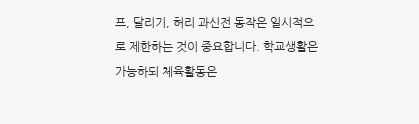프, 달리기, 허리 과신전 동작은 일시적으로 제한하는 것이 중요합니다. 학교생활은 가능하되 체육활동은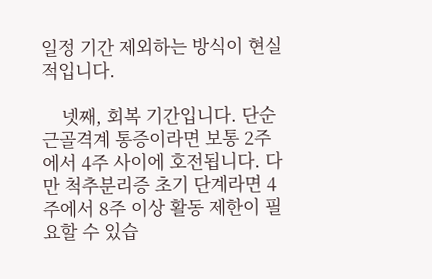일정 기간 제외하는 방식이 현실적입니다.

    넷째, 회복 기간입니다. 단순 근골격계 통증이라면 보통 2주에서 4주 사이에 호전됩니다. 다만 척추분리증 초기 단계라면 4주에서 8주 이상 활동 제한이 필요할 수 있습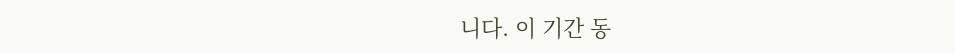니다. 이 기간 동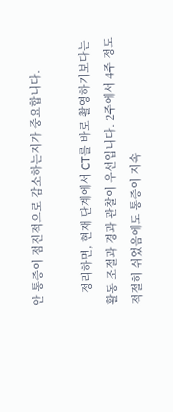안 통증이 점진적으로 감소하는지가 중요합니다.

    정리하면, 현재 단계에서 CT를 바로 촬영하기보다는 활동 조절과 경과 관찰이 우선입니다. 2주에서 4주 정도 적절히 쉬었음에도 통증이 지속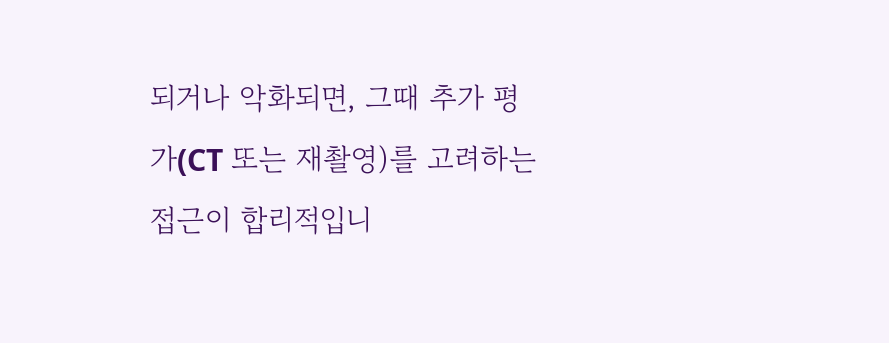되거나 악화되면, 그때 추가 평가(CT 또는 재촬영)를 고려하는 접근이 합리적입니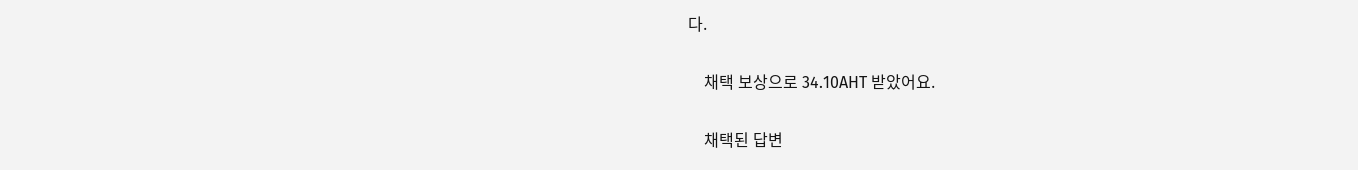다.

    채택 보상으로 34.10AHT 받았어요.

    채택된 답변